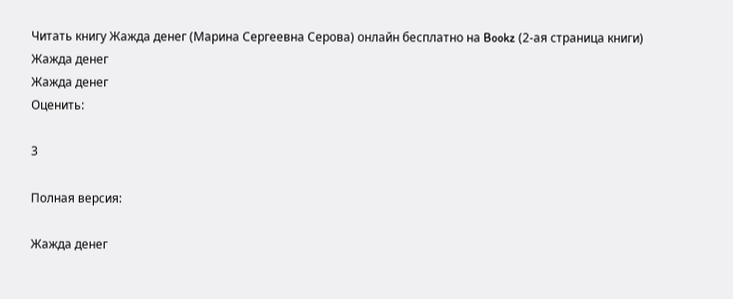Читать книгу Жажда денег (Марина Сергеевна Серова) онлайн бесплатно на Bookz (2-ая страница книги)
Жажда денег
Жажда денег
Оценить:

3

Полная версия:

Жажда денег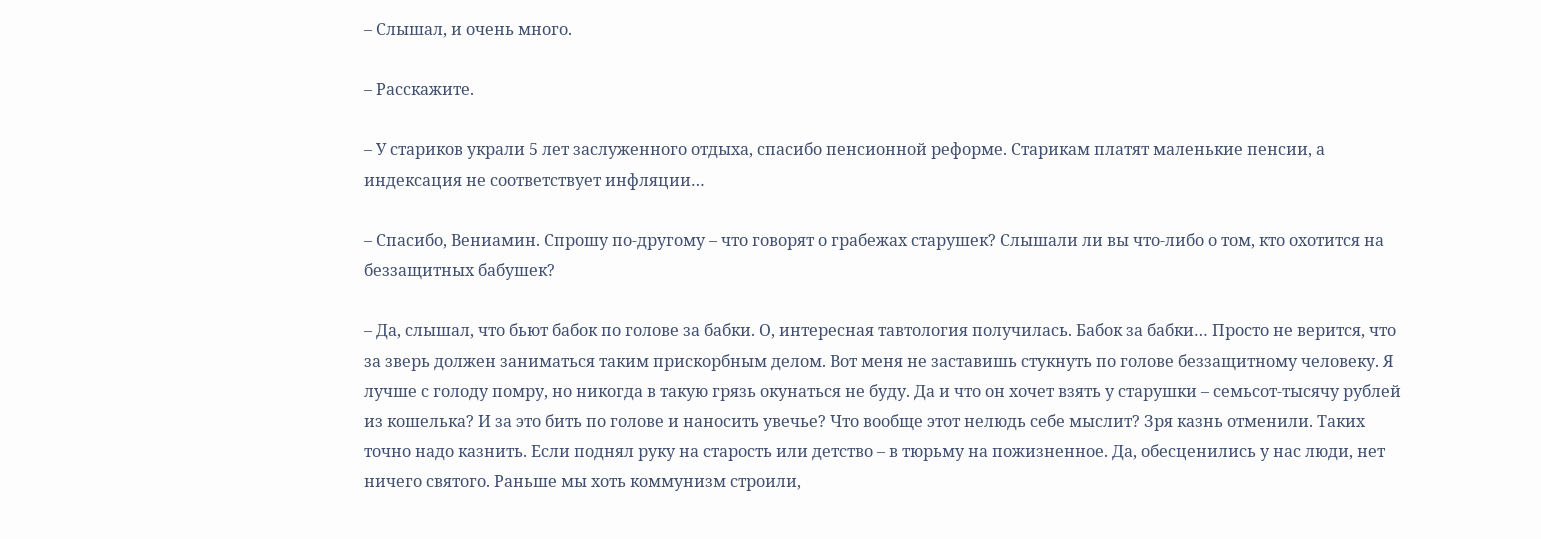– Слышал, и очень много.

– Расскажите.

– У стариков украли 5 лет заслуженного отдыха, спасибо пенсионной реформе. Старикам платят маленькие пенсии, а индексация не соответствует инфляции…

– Спасибо, Вениамин. Спрошу по-другому – что говорят о грабежах старушек? Слышали ли вы что-либо о том, кто охотится на беззащитных бабушек?

– Да, слышал, что бьют бабок по голове за бабки. О, интересная тавтология получилась. Бабок за бабки… Просто не верится, что за зверь должен заниматься таким прискорбным делом. Вот меня не заставишь стукнуть по голове беззащитному человеку. Я лучше с голоду помру, но никогда в такую грязь окунаться не буду. Да и что он хочет взять у старушки – семьсот-тысячу рублей из кошелька? И за это бить по голове и наносить увечье? Что вообще этот нелюдь себе мыслит? Зря казнь отменили. Таких точно надо казнить. Если поднял руку на старость или детство – в тюрьму на пожизненное. Да, обесценились у нас люди, нет ничего святого. Раньше мы хоть коммунизм строили,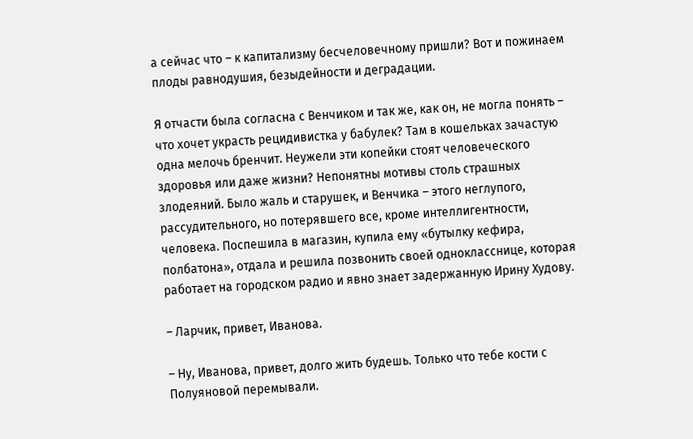а сейчас что – к капитализму бесчеловечному пришли? Вот и пожинаем плоды равнодушия, безыдейности и деградации.

Я отчасти была согласна с Венчиком и так же, как он, не могла понять – что хочет украсть рецидивистка у бабулек? Там в кошельках зачастую одна мелочь бренчит. Неужели эти копейки стоят человеческого здоровья или даже жизни? Непонятны мотивы столь страшных злодеяний. Было жаль и старушек, и Венчика – этого неглупого, рассудительного, но потерявшего все, кроме интеллигентности, человека. Поспешила в магазин, купила ему «бутылку кефира, полбатона», отдала и решила позвонить своей однокласснице, которая работает на городском радио и явно знает задержанную Ирину Худову.

– Ларчик, привет, Иванова.

– Ну, Иванова, привет, долго жить будешь. Только что тебе кости с Полуяновой перемывали.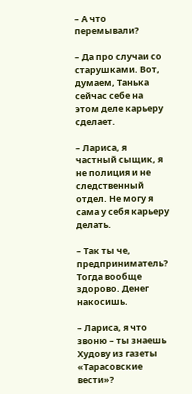– А что перемывали?

– Да про случаи со старушками. Вот, думаем, Танька сейчас себе на этом деле карьеру сделает.

– Лариса, я частный сыщик, я не полиция и не следственный отдел. Не могу я сама у себя карьеру делать.

– Так ты че, предприниматель? Тогда вообще здорово. Денег накосишь.

– Лариса, я что звоню – ты знаешь Худову из газеты «Тарасовские вести»?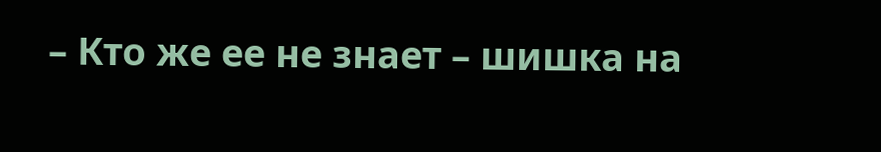– Кто же ее не знает – шишка на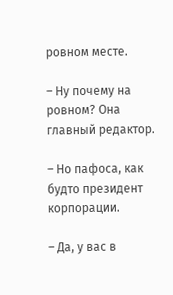ровном месте.

– Ну почему на ровном? Она главный редактор.

– Но пафоса, как будто президент корпорации.

– Да, у вас в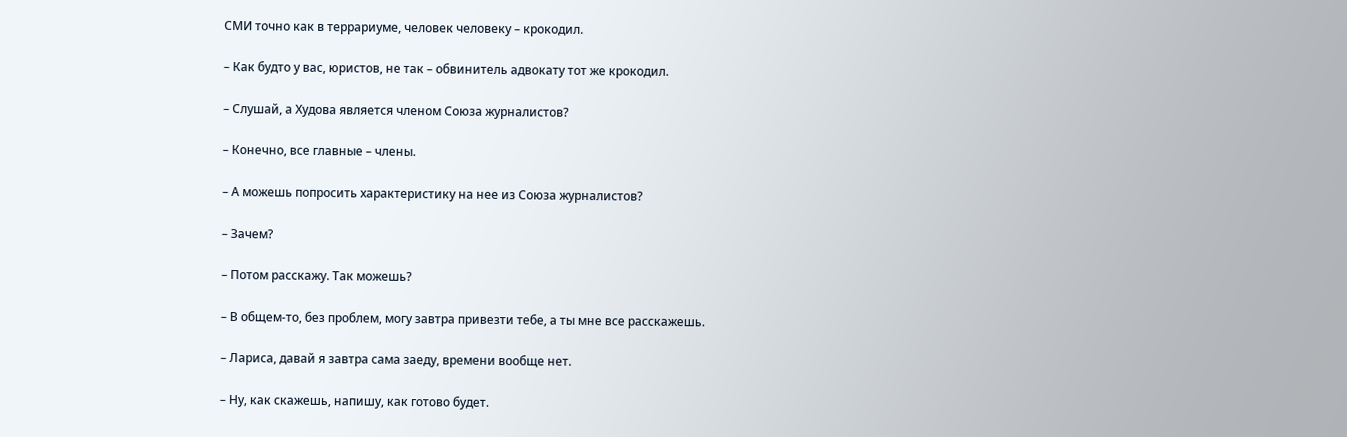СМИ точно как в террариуме, человек человеку – крокодил.

– Как будто у вас, юристов, не так – обвинитель адвокату тот же крокодил.

– Слушай, а Худова является членом Союза журналистов?

– Конечно, все главные – члены.

– А можешь попросить характеристику на нее из Союза журналистов?

– Зачем?

– Потом расскажу. Так можешь?

– В общем-то, без проблем, могу завтра привезти тебе, а ты мне все расскажешь.

– Лариса, давай я завтра сама заеду, времени вообще нет.

– Ну, как скажешь, напишу, как готово будет.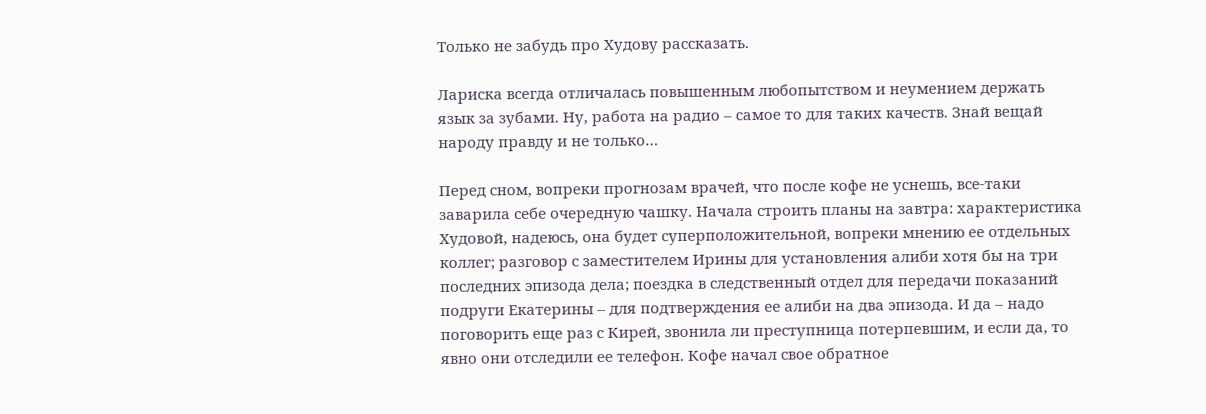Только не забудь про Худову рассказать.

Лариска всегда отличалась повышенным любопытством и неумением держать язык за зубами. Ну, работа на радио – самое то для таких качеств. Знай вещай народу правду и не только…

Перед сном, вопреки прогнозам врачей, что после кофе не уснешь, все-таки заварила себе очередную чашку. Начала строить планы на завтра: характеристика Худовой, надеюсь, она будет суперположительной, вопреки мнению ее отдельных коллег; разговор с заместителем Ирины для установления алиби хотя бы на три последних эпизода дела; поездка в следственный отдел для передачи показаний подруги Екатерины – для подтверждения ее алиби на два эпизода. И да – надо поговорить еще раз с Кирей, звонила ли преступница потерпевшим, и если да, то явно они отследили ее телефон. Кофе начал свое обратное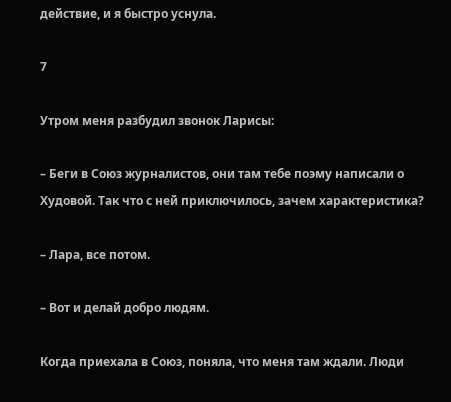действие, и я быстро уснула.

7

Утром меня разбудил звонок Ларисы:

– Беги в Союз журналистов, они там тебе поэму написали о Худовой. Так что с ней приключилось, зачем характеристика?

– Лара, все потом.

– Вот и делай добро людям.

Когда приехала в Союз, поняла, что меня там ждали. Люди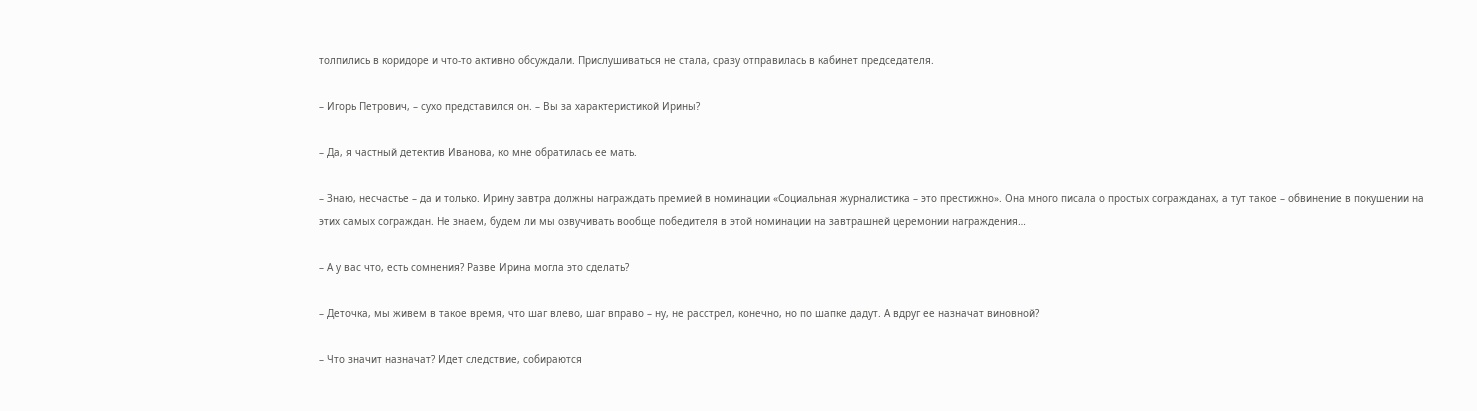толпились в коридоре и что-то активно обсуждали. Прислушиваться не стала, сразу отправилась в кабинет председателя.

– Игорь Петрович, – сухо представился он. – Вы за характеристикой Ирины?

– Да, я частный детектив Иванова, ко мне обратилась ее мать.

– Знаю, несчастье – да и только. Ирину завтра должны награждать премией в номинации «Социальная журналистика – это престижно». Она много писала о простых согражданах, а тут такое – обвинение в покушении на этих самых сограждан. Не знаем, будем ли мы озвучивать вообще победителя в этой номинации на завтрашней церемонии награждения…

– А у вас что, есть сомнения? Разве Ирина могла это сделать?

– Деточка, мы живем в такое время, что шаг влево, шаг вправо – ну, не расстрел, конечно, но по шапке дадут. А вдруг ее назначат виновной?

– Что значит назначат? Идет следствие, собираются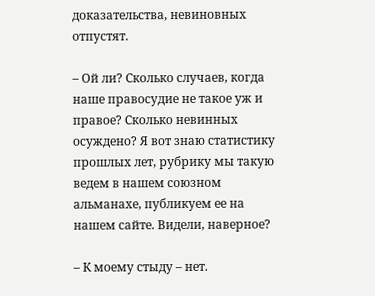доказательства, невиновных отпустят.

– Ой ли? Сколько случаев, когда наше правосудие не такое уж и правое? Сколько невинных осуждено? Я вот знаю статистику прошлых лет, рубрику мы такую ведем в нашем союзном альманахе, публикуем ее на нашем сайте. Видели, наверное?

– К моему стыду – нет.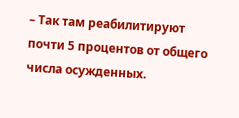– Так там реабилитируют почти 5 процентов от общего числа осужденных.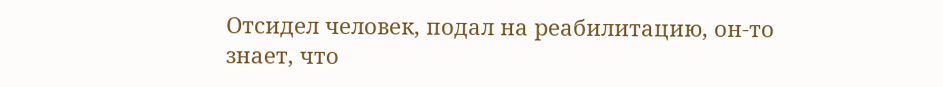Отсидел человек, подал на реабилитацию, он-то знает, что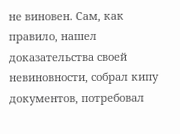не виновен. Сам, как правило, нашел доказательства своей невиновности, собрал кипу документов, потребовал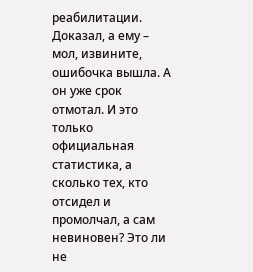реабилитации. Доказал, а ему – мол, извините, ошибочка вышла. А он уже срок отмотал. И это только официальная статистика, а сколько тех, кто отсидел и промолчал, а сам невиновен? Это ли не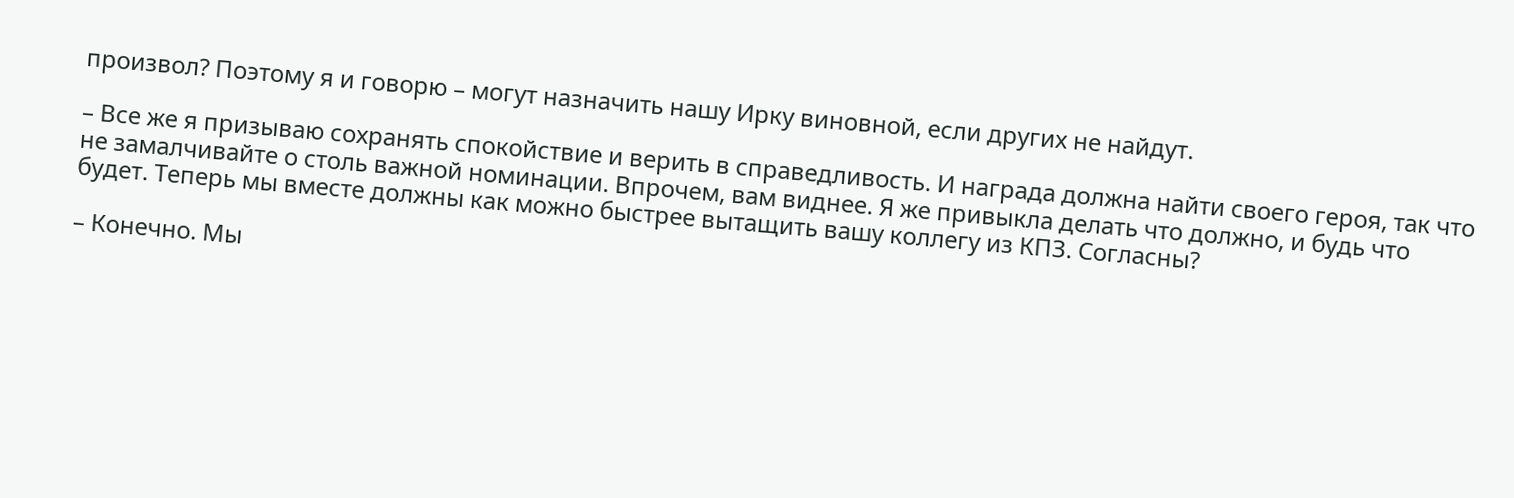произвол? Поэтому я и говорю – могут назначить нашу Ирку виновной, если других не найдут.

– Все же я призываю сохранять спокойствие и верить в справедливость. И награда должна найти своего героя, так что не замалчивайте о столь важной номинации. Впрочем, вам виднее. Я же привыкла делать что должно, и будь что будет. Теперь мы вместе должны как можно быстрее вытащить вашу коллегу из КПЗ. Согласны?

– Конечно. Мы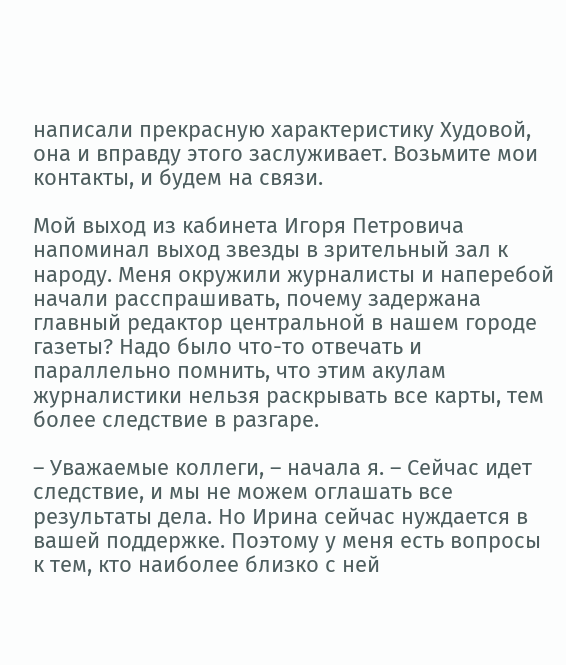написали прекрасную характеристику Худовой, она и вправду этого заслуживает. Возьмите мои контакты, и будем на связи.

Мой выход из кабинета Игоря Петровича напоминал выход звезды в зрительный зал к народу. Меня окружили журналисты и наперебой начали расспрашивать, почему задержана главный редактор центральной в нашем городе газеты? Надо было что-то отвечать и параллельно помнить, что этим акулам журналистики нельзя раскрывать все карты, тем более следствие в разгаре.

– Уважаемые коллеги, – начала я. – Сейчас идет следствие, и мы не можем оглашать все результаты дела. Но Ирина сейчас нуждается в вашей поддержке. Поэтому у меня есть вопросы к тем, кто наиболее близко с ней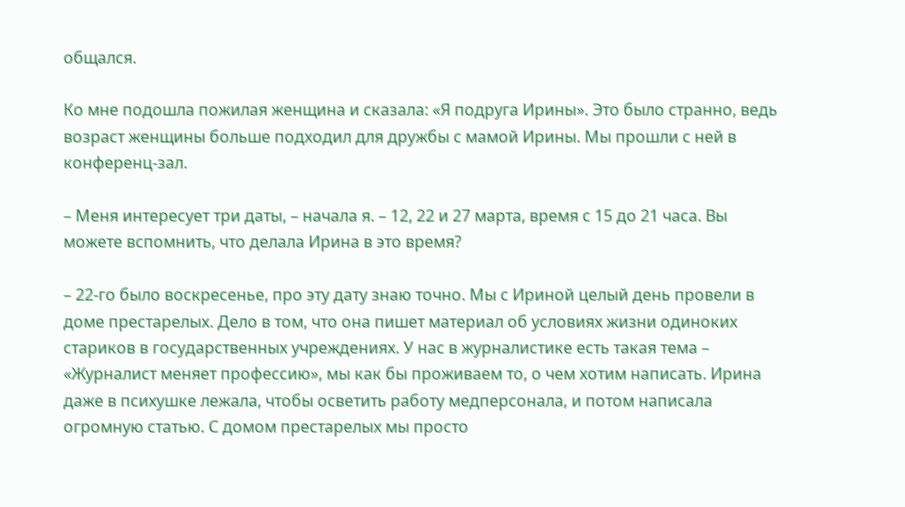общался.

Ко мне подошла пожилая женщина и сказала: «Я подруга Ирины». Это было странно, ведь возраст женщины больше подходил для дружбы с мамой Ирины. Мы прошли с ней в конференц-зал.

– Меня интересует три даты, – начала я. – 12, 22 и 27 марта, время с 15 до 21 часа. Вы можете вспомнить, что делала Ирина в это время?

– 22-го было воскресенье, про эту дату знаю точно. Мы с Ириной целый день провели в доме престарелых. Дело в том, что она пишет материал об условиях жизни одиноких стариков в государственных учреждениях. У нас в журналистике есть такая тема – «Журналист меняет профессию», мы как бы проживаем то, о чем хотим написать. Ирина даже в психушке лежала, чтобы осветить работу медперсонала, и потом написала огромную статью. С домом престарелых мы просто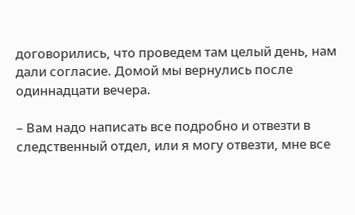договорились, что проведем там целый день, нам дали согласие. Домой мы вернулись после одиннадцати вечера.

– Вам надо написать все подробно и отвезти в следственный отдел, или я могу отвезти, мне все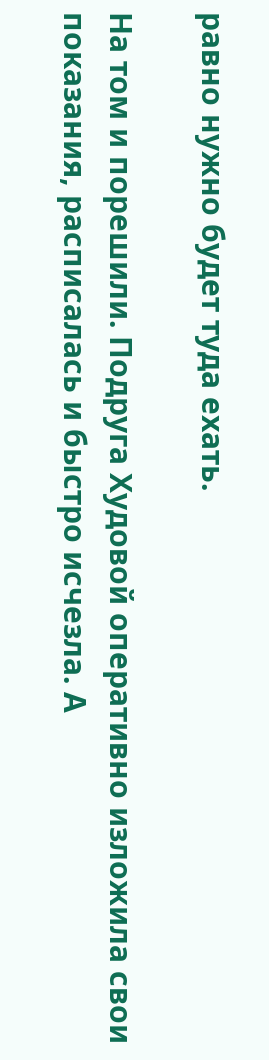равно нужно будет туда ехать.

На том и порешили. Подруга Худовой оперативно изложила свои показания, расписалась и быстро исчезла. А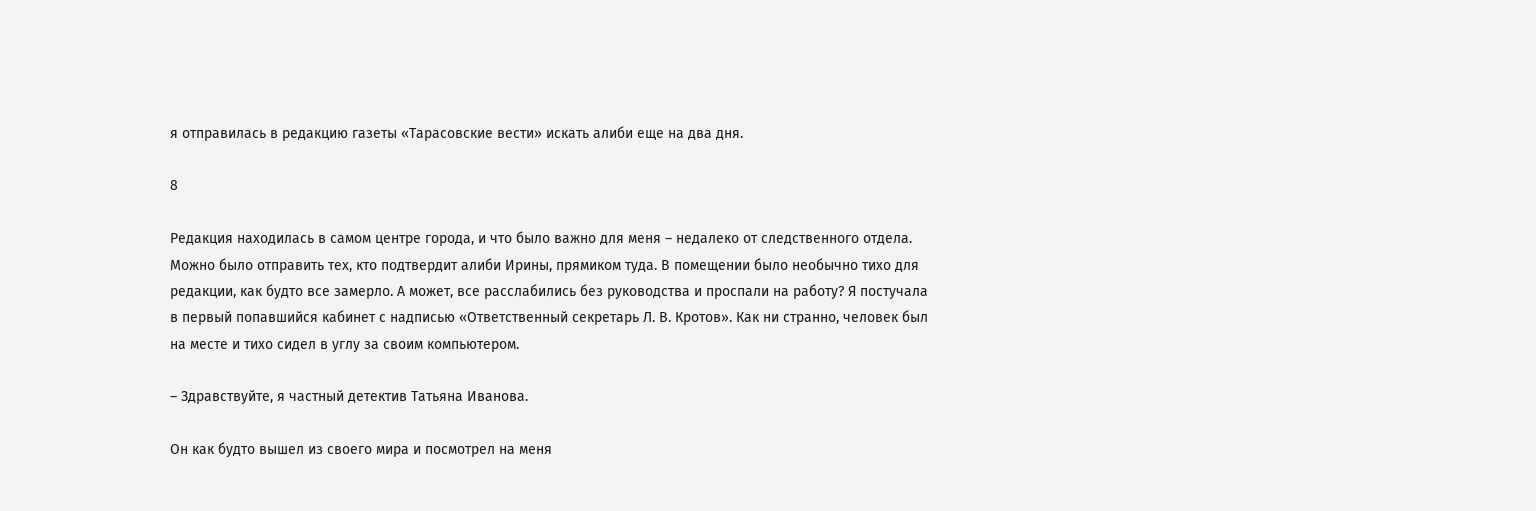я отправилась в редакцию газеты «Тарасовские вести» искать алиби еще на два дня.

8

Редакция находилась в самом центре города, и что было важно для меня – недалеко от следственного отдела. Можно было отправить тех, кто подтвердит алиби Ирины, прямиком туда. В помещении было необычно тихо для редакции, как будто все замерло. А может, все расслабились без руководства и проспали на работу? Я постучала в первый попавшийся кабинет с надписью «Ответственный секретарь Л. В. Кротов». Как ни странно, человек был на месте и тихо сидел в углу за своим компьютером.

– Здравствуйте, я частный детектив Татьяна Иванова.

Он как будто вышел из своего мира и посмотрел на меня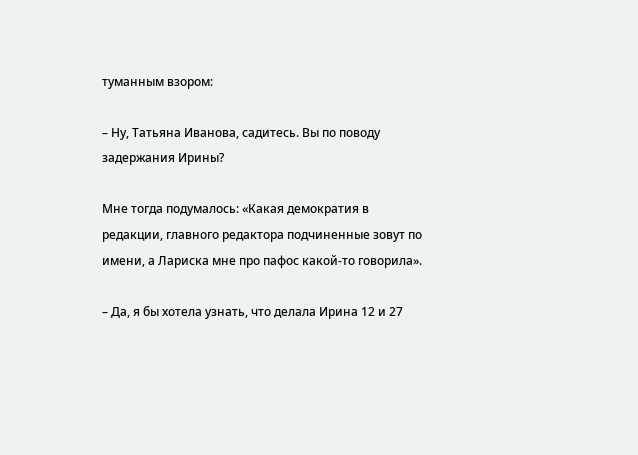туманным взором:

– Ну, Татьяна Иванова, садитесь. Вы по поводу задержания Ирины?

Мне тогда подумалось: «Какая демократия в редакции, главного редактора подчиненные зовут по имени, а Лариска мне про пафос какой-то говорила».

– Да, я бы хотела узнать, что делала Ирина 12 и 27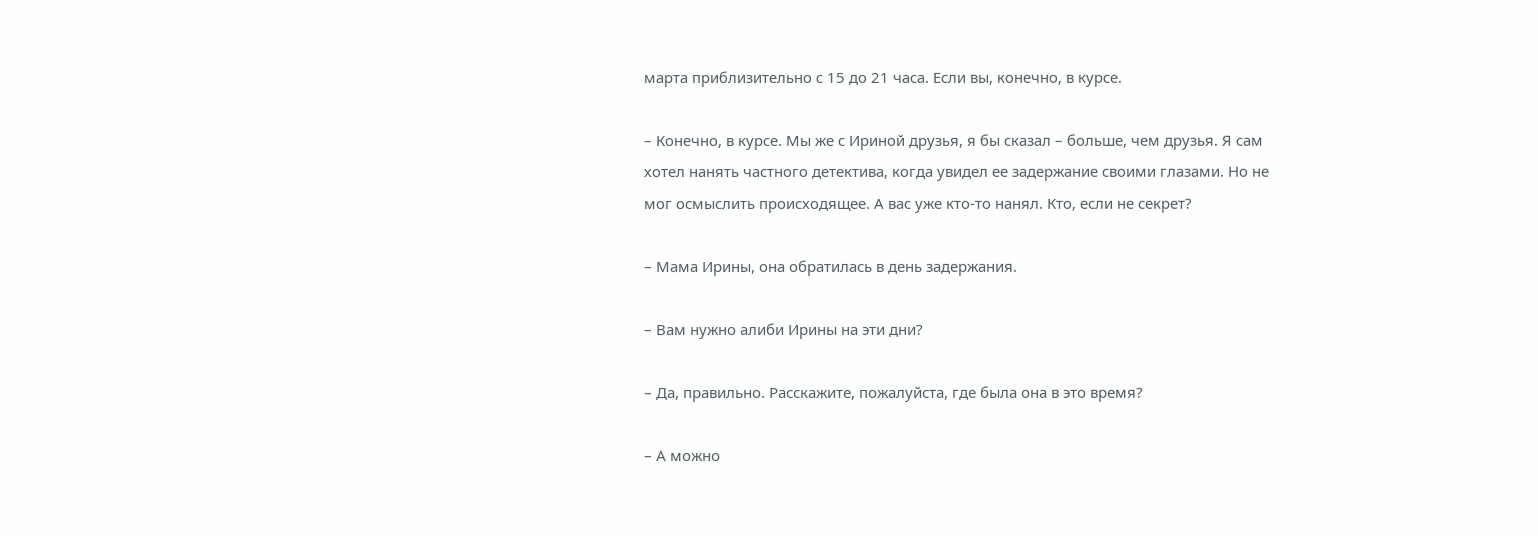марта приблизительно с 15 до 21 часа. Если вы, конечно, в курсе.

– Конечно, в курсе. Мы же с Ириной друзья, я бы сказал – больше, чем друзья. Я сам хотел нанять частного детектива, когда увидел ее задержание своими глазами. Но не мог осмыслить происходящее. А вас уже кто-то нанял. Кто, если не секрет?

– Мама Ирины, она обратилась в день задержания.

– Вам нужно алиби Ирины на эти дни?

– Да, правильно. Расскажите, пожалуйста, где была она в это время?

– А можно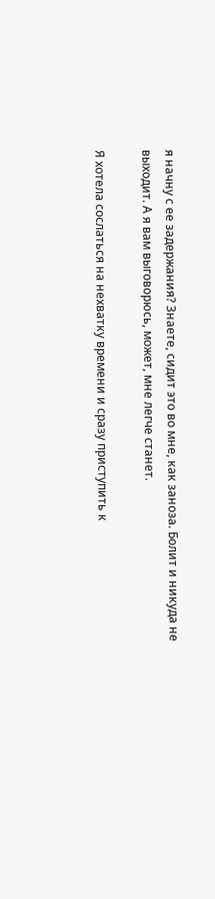я начну с ее задержания? Знаете, сидит это во мне, как заноза. Болит и никуда не выходит. А я вам выговорюсь, может, мне легче станет.

Я хотела сослаться на нехватку времени и сразу приступить к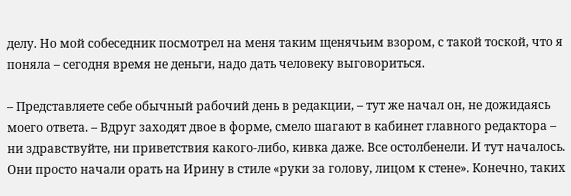делу. Но мой собеседник посмотрел на меня таким щенячьим взором, с такой тоской, что я поняла – сегодня время не деньги, надо дать человеку выговориться.

– Представляете себе обычный рабочий день в редакции, – тут же начал он, не дожидаясь моего ответа. – Вдруг заходят двое в форме, смело шагают в кабинет главного редактора – ни здравствуйте, ни приветствия какого-либо, кивка даже. Все остолбенели. И тут началось. Они просто начали орать на Ирину в стиле «руки за голову, лицом к стене». Конечно, таких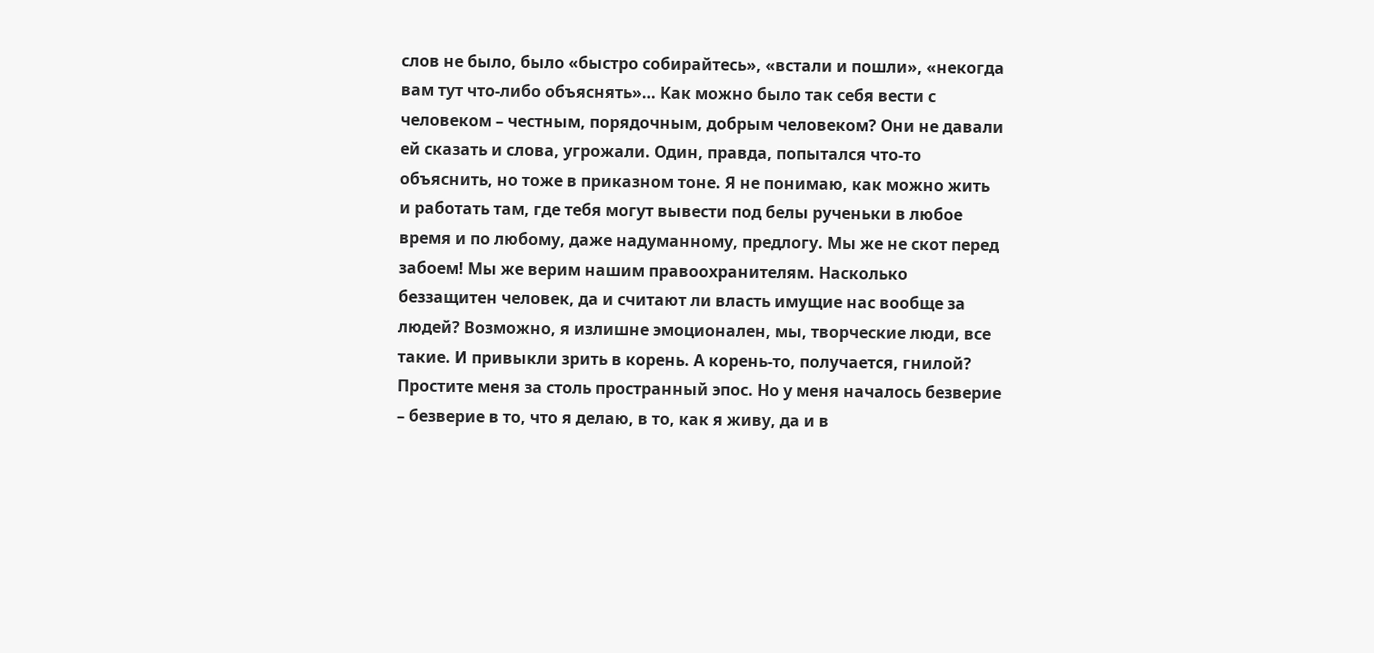слов не было, было «быстро собирайтесь», «встали и пошли», «некогда вам тут что-либо объяснять»… Как можно было так себя вести с человеком – честным, порядочным, добрым человеком? Они не давали ей сказать и слова, угрожали. Один, правда, попытался что-то объяснить, но тоже в приказном тоне. Я не понимаю, как можно жить и работать там, где тебя могут вывести под белы рученьки в любое время и по любому, даже надуманному, предлогу. Мы же не скот перед забоем! Мы же верим нашим правоохранителям. Насколько беззащитен человек, да и считают ли власть имущие нас вообще за людей? Возможно, я излишне эмоционален, мы, творческие люди, все такие. И привыкли зрить в корень. А корень-то, получается, гнилой? Простите меня за столь пространный эпос. Но у меня началось безверие – безверие в то, что я делаю, в то, как я живу, да и в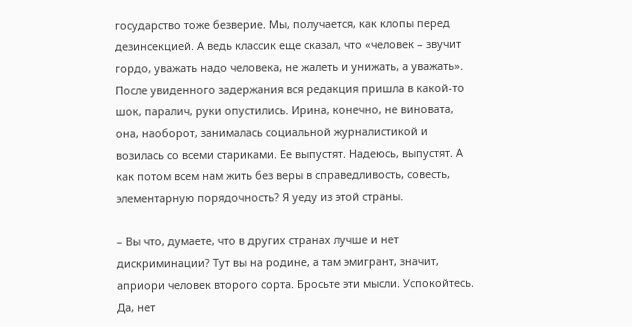государство тоже безверие. Мы, получается, как клопы перед дезинсекцией. А ведь классик еще сказал, что «человек – звучит гордо, уважать надо человека, не жалеть и унижать, а уважать». После увиденного задержания вся редакция пришла в какой-то шок, паралич, руки опустились. Ирина, конечно, не виновата, она, наоборот, занималась социальной журналистикой и возилась со всеми стариками. Ее выпустят. Надеюсь, выпустят. А как потом всем нам жить без веры в справедливость, совесть, элементарную порядочность? Я уеду из этой страны.

– Вы что, думаете, что в других странах лучше и нет дискриминации? Тут вы на родине, а там эмигрант, значит, априори человек второго сорта. Бросьте эти мысли. Успокойтесь. Да, нет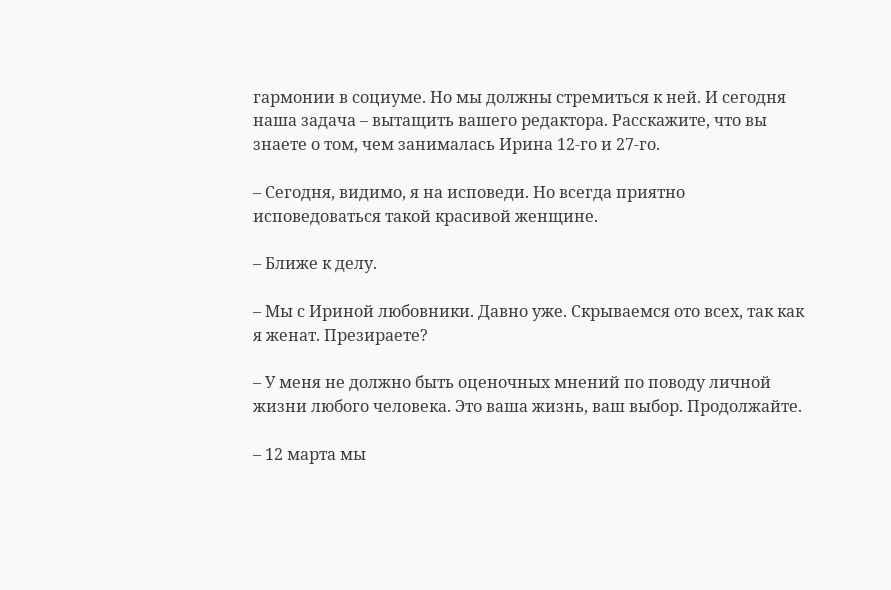гармонии в социуме. Но мы должны стремиться к ней. И сегодня наша задача – вытащить вашего редактора. Расскажите, что вы знаете о том, чем занималась Ирина 12-го и 27-го.

– Сегодня, видимо, я на исповеди. Но всегда приятно исповедоваться такой красивой женщине.

– Ближе к делу.

– Мы с Ириной любовники. Давно уже. Скрываемся ото всех, так как я женат. Презираете?

– У меня не должно быть оценочных мнений по поводу личной жизни любого человека. Это ваша жизнь, ваш выбор. Продолжайте.

– 12 марта мы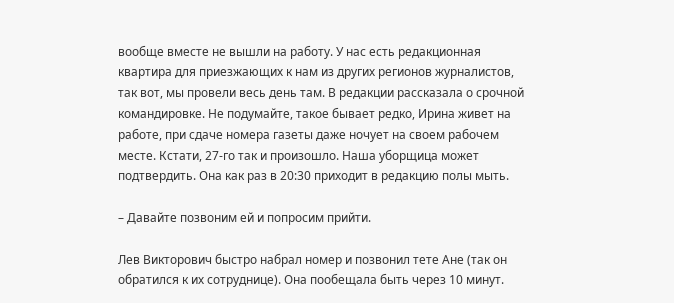вообще вместе не вышли на работу. У нас есть редакционная квартира для приезжающих к нам из других регионов журналистов, так вот, мы провели весь день там. В редакции рассказала о срочной командировке. Не подумайте, такое бывает редко, Ирина живет на работе, при сдаче номера газеты даже ночует на своем рабочем месте. Кстати, 27-го так и произошло. Наша уборщица может подтвердить. Она как раз в 20:30 приходит в редакцию полы мыть.

– Давайте позвоним ей и попросим прийти.

Лев Викторович быстро набрал номер и позвонил тете Ане (так он обратился к их сотруднице). Она пообещала быть через 10 минут.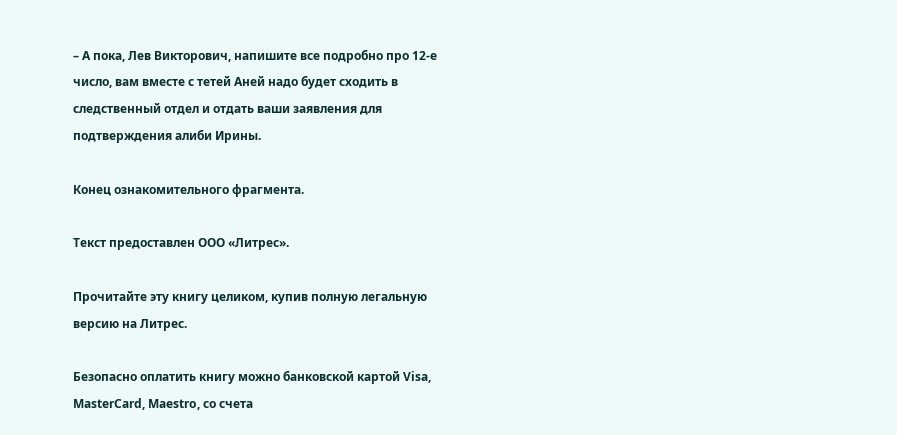– А пока, Лев Викторович, напишите все подробно про 12-е число, вам вместе с тетей Аней надо будет сходить в следственный отдел и отдать ваши заявления для подтверждения алиби Ирины.

Конец ознакомительного фрагмента.

Текст предоставлен ООО «Литрес».

Прочитайте эту книгу целиком, купив полную легальную версию на Литрес.

Безопасно оплатить книгу можно банковской картой Visa, MasterCard, Maestro, со счета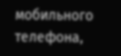мобильного телефона,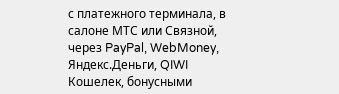с платежного терминала, в салоне МТС или Связной, через PayPal, WebMoney, Яндекс.Деньги, QIWI Кошелек, бонусными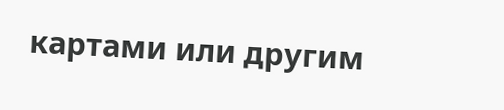картами или другим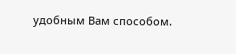удобным Вам способом.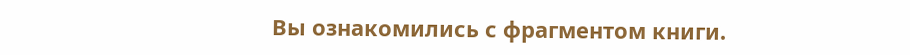Вы ознакомились с фрагментом книги.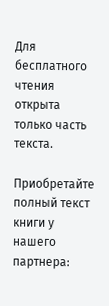Для бесплатного чтения открыта только часть текста.

Приобретайте полный текст книги у нашего партнера: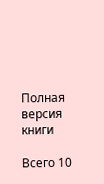Полная версия книги

Всего 10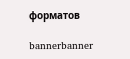форматов

bannerbanner